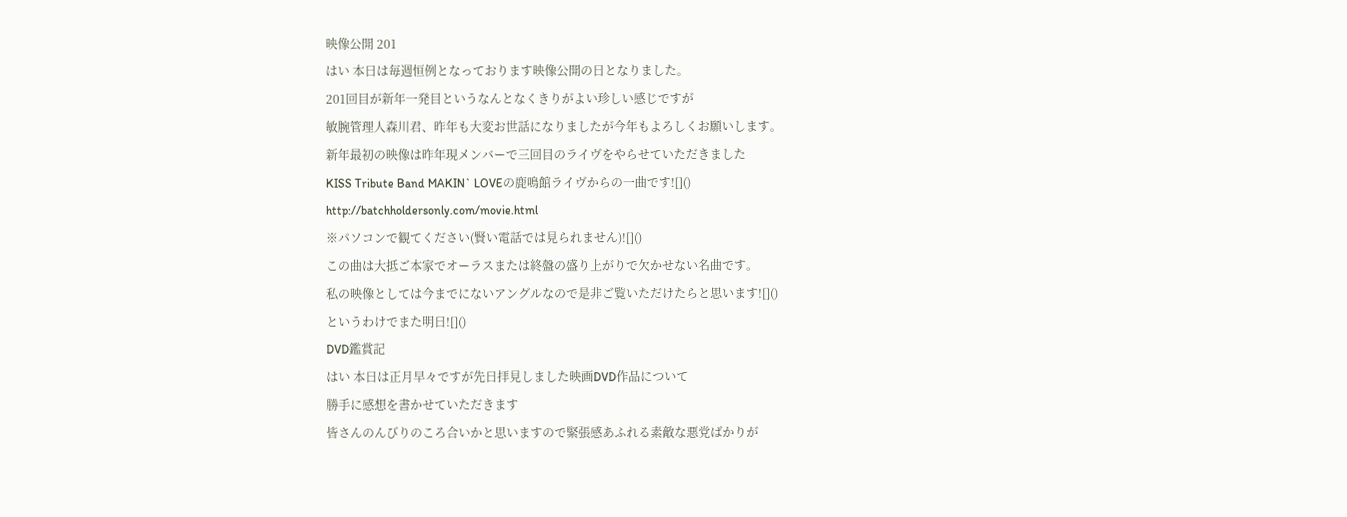映像公開 201
はい 本日は毎週恒例となっております映像公開の日となりました。
201回目が新年一発目というなんとなくきりがよい珍しい感じですが
敏腕管理人森川君、昨年も大変お世話になりましたが今年もよろしくお願いします。
新年最初の映像は昨年現メンバーで三回目のライヴをやらせていただきました
KISS Tribute Band MAKIN` LOVEの鹿鳴館ライヴからの一曲です![]()
http://batchholdersonly.com/movie.html
※パソコンで観てください(賢い電話では見られません)![]()
この曲は大抵ご本家でオーラスまたは終盤の盛り上がりで欠かせない名曲です。
私の映像としては今までにないアングルなので是非ご覧いただけたらと思います![]()
というわけでまた明日![]()
DVD鑑賞記
はい 本日は正月早々ですが先日拝見しました映画DVD作品について
勝手に感想を書かせていただきます
皆さんのんびりのころ合いかと思いますので緊張感あふれる素敵な悪党ばかりが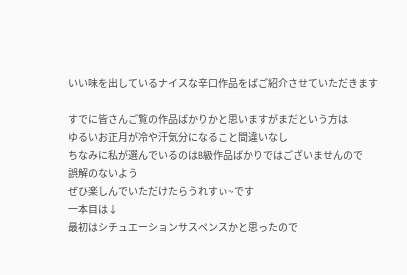いい味を出しているナイスな辛口作品をばご紹介させていただきます

すでに皆さんご覧の作品ばかりかと思いますがまだという方は
ゆるいお正月が冷や汗気分になること間違いなし
ちなみに私が選んでいるのはB級作品ばかりではございませんので
誤解のないよう
ぜひ楽しんでいただけたらうれすぃ~です
一本目は↓
最初はシチュエーションサスペンスかと思ったので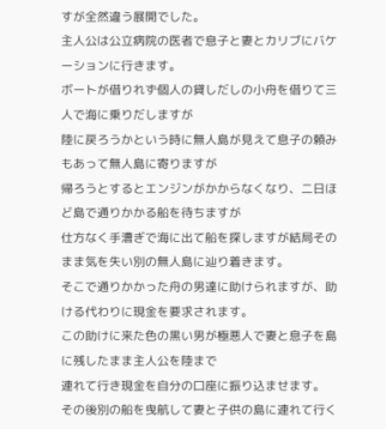すが全然違う展開でした。
主人公は公立病院の医者で息子と妻とカリブにバケーションに行きます。
ボートが借りれず個人の貸しだしの小舟を借りて三人で海に乗りだしますが
陸に戻ろうかという時に無人島が見えて息子の頼みもあって無人島に寄りますが
帰ろうとするとエンジンがかからなくなり、二日ほど島で通りかかる船を待ちますが
仕方なく手漕ぎで海に出て船を探しますが結局そのまま気を失い別の無人島に辿り着きます。
そこで通りかかった舟の男達に助けられますが、助ける代わりに現金を要求されます。
この助けに来た色の黒い男が極悪人で妻と息子を島に残したまま主人公を陸まで
連れて行き現金を自分の口座に振り込ませます。
その後別の船を曳航して妻と子供の島に連れて行く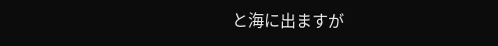と海に出ますが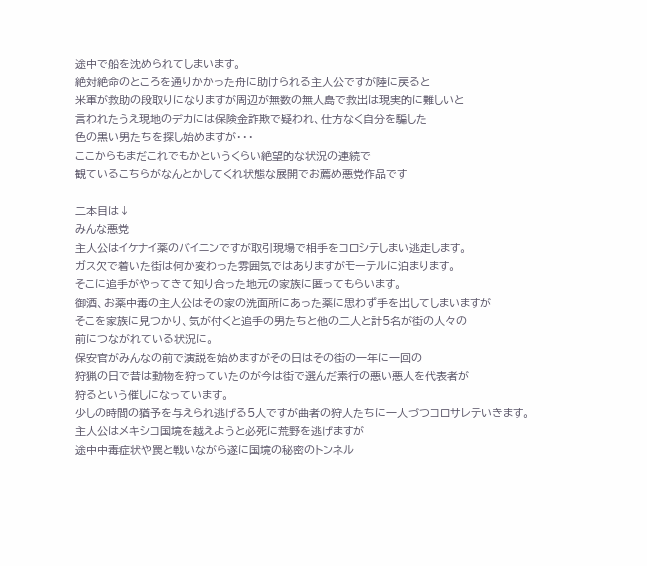途中で船を沈められてしまいます。
絶対絶命のところを通りかかった舟に助けられる主人公ですが陸に戻ると
米軍が救助の段取りになりますが周辺が無数の無人島で救出は現実的に難しいと
言われたうえ現地のデカには保険金詐欺で疑われ、仕方なく自分を騙した
色の黒い男たちを探し始めますが・・・
ここからもまだこれでもかというくらい絶望的な状況の連続で
観ているこちらがなんとかしてくれ状態な展開でお薦め悪党作品です

二本目は↓
みんな悪党
主人公はイケナイ薬のバイニンですが取引現場で相手をコロシテしまい逃走します。
ガス欠で着いた街は何か変わった雰囲気ではありますがモーテルに泊まります。
そこに追手がやってきて知り合った地元の家族に匿ってもらいます。
御酒、お薬中毒の主人公はその家の洗面所にあった薬に思わず手を出してしまいますが
そこを家族に見つかり、気が付くと追手の男たちと他の二人と計5名が街の人々の
前につながれている状況に。
保安官がみんなの前で演説を始めますがその日はその街の一年に一回の
狩猟の日で昔は動物を狩っていたのが今は街で選んだ素行の悪い悪人を代表者が
狩るという催しになっています。
少しの時間の猶予を与えられ逃げる5人ですが曲者の狩人たちに一人づつコロサレテいきます。
主人公はメキシコ国境を越えようと必死に荒野を逃げますが
途中中毒症状や罠と戦いながら遂に国境の秘密のトンネル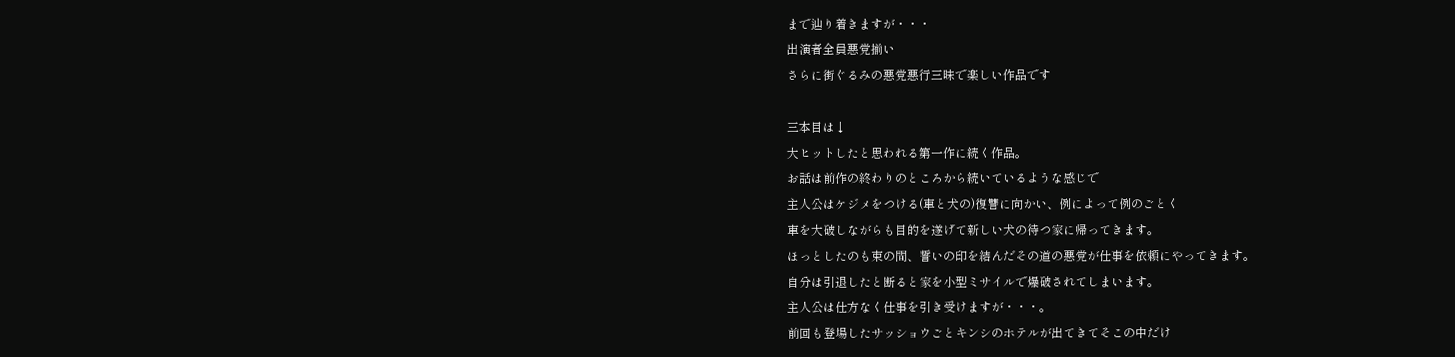まで辿り着きますが・・・
出演者全員悪党揃い
さらに街ぐるみの悪党悪行三昧で楽しい作品です

三本目は↓
大ヒットしたと思われる第一作に続く作品。
お話は前作の終わりのところから続いているような感じで
主人公はケジメをつける(車と犬の)復讐に向かい、例によって例のごとく
車を大破しながらも目的を遂げて新しい犬の待つ家に帰ってきます。
ほっとしたのも束の間、誓いの印を結んだその道の悪党が仕事を依頼にやってきます。
自分は引退したと断ると家を小型ミサイルで爆破されてしまいます。
主人公は仕方なく仕事を引き受けますが・・・。
前回も登場したサッショウごとキンシのホテルが出てきてそこの中だけ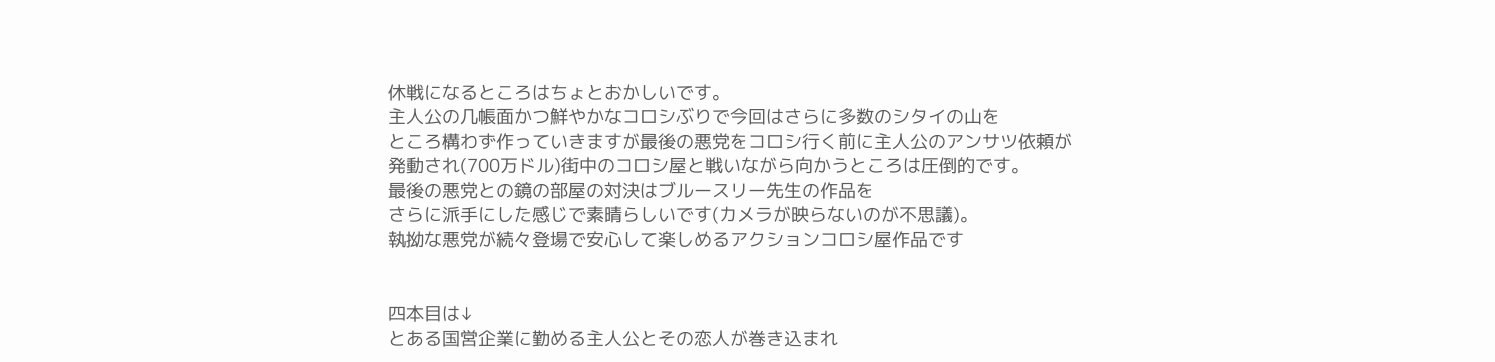休戦になるところはちょとおかしいです。
主人公の几帳面かつ鮮やかなコロシぶりで今回はさらに多数のシタイの山を
ところ構わず作っていきますが最後の悪党をコロシ行く前に主人公のアンサツ依頼が
発動され(700万ドル)街中のコロシ屋と戦いながら向かうところは圧倒的です。
最後の悪党との鏡の部屋の対決はブルースリー先生の作品を
さらに派手にした感じで素晴らしいです(カメラが映らないのが不思議)。
執拗な悪党が続々登場で安心して楽しめるアクションコロシ屋作品です


四本目は↓
とある国営企業に勤める主人公とその恋人が巻き込まれ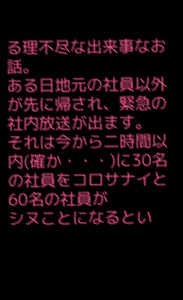る理不尽な出来事なお話。
ある日地元の社員以外が先に帰され、緊急の社内放送が出ます。
それは今から二時間以内(確か・・・)に30名の社員をコロサナイと60名の社員が
シヌことになるとい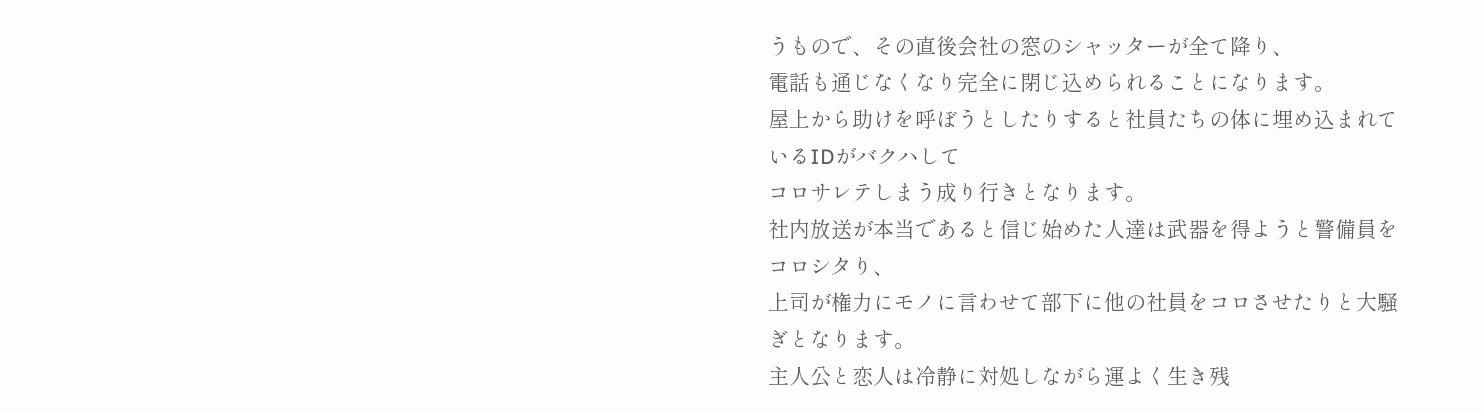うもので、その直後会社の窓のシャッターが全て降り、
電話も通じなくなり完全に閉じ込められることになります。
屋上から助けを呼ぼうとしたりすると社員たちの体に埋め込まれているIDがバクハして
コロサレテしまう成り行きとなります。
社内放送が本当であると信じ始めた人達は武器を得ようと警備員をコロシタり、
上司が権力にモノに言わせて部下に他の社員をコロさせたりと大騒ぎとなります。
主人公と恋人は冷静に対処しながら運よく生き残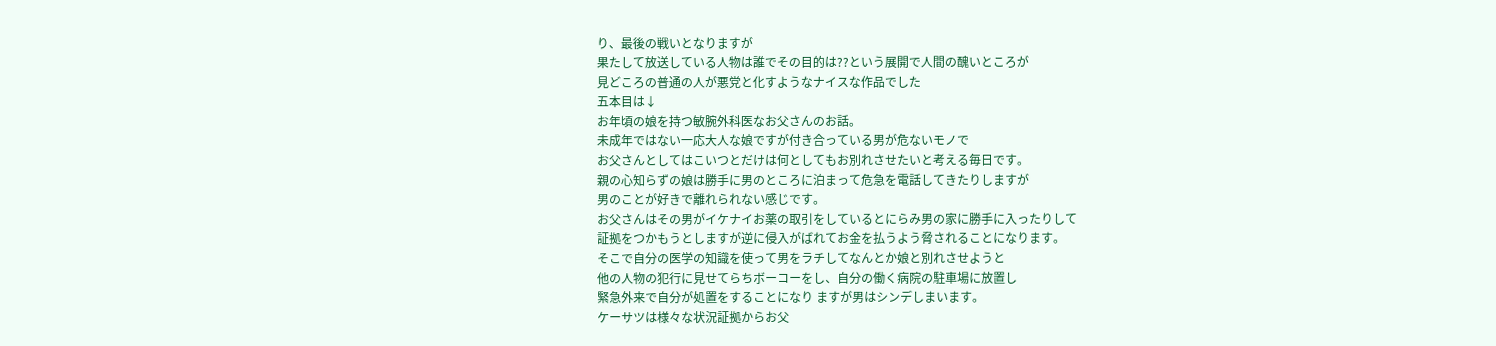り、最後の戦いとなりますが
果たして放送している人物は誰でその目的は??という展開で人間の醜いところが
見どころの普通の人が悪党と化すようなナイスな作品でした
五本目は↓
お年頃の娘を持つ敏腕外科医なお父さんのお話。
未成年ではない一応大人な娘ですが付き合っている男が危ないモノで
お父さんとしてはこいつとだけは何としてもお別れさせたいと考える毎日です。
親の心知らずの娘は勝手に男のところに泊まって危急を電話してきたりしますが
男のことが好きで離れられない感じです。
お父さんはその男がイケナイお薬の取引をしているとにらみ男の家に勝手に入ったりして
証拠をつかもうとしますが逆に侵入がばれてお金を払うよう脅されることになります。
そこで自分の医学の知識を使って男をラチしてなんとか娘と別れさせようと
他の人物の犯行に見せてらちボーコーをし、自分の働く病院の駐車場に放置し
緊急外来で自分が処置をすることになり ますが男はシンデしまいます。
ケーサツは様々な状況証拠からお父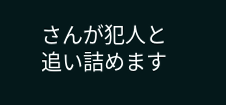さんが犯人と追い詰めます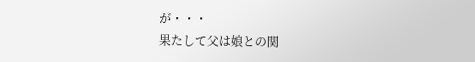が・・・
果たして父は娘との関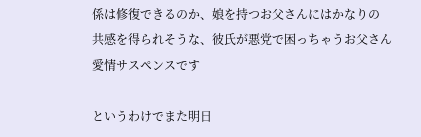係は修復できるのか、娘を持つお父さんにはかなりの
共感を得られそうな、彼氏が悪党で困っちゃうお父さん愛情サスペンスです

というわけでまた明日